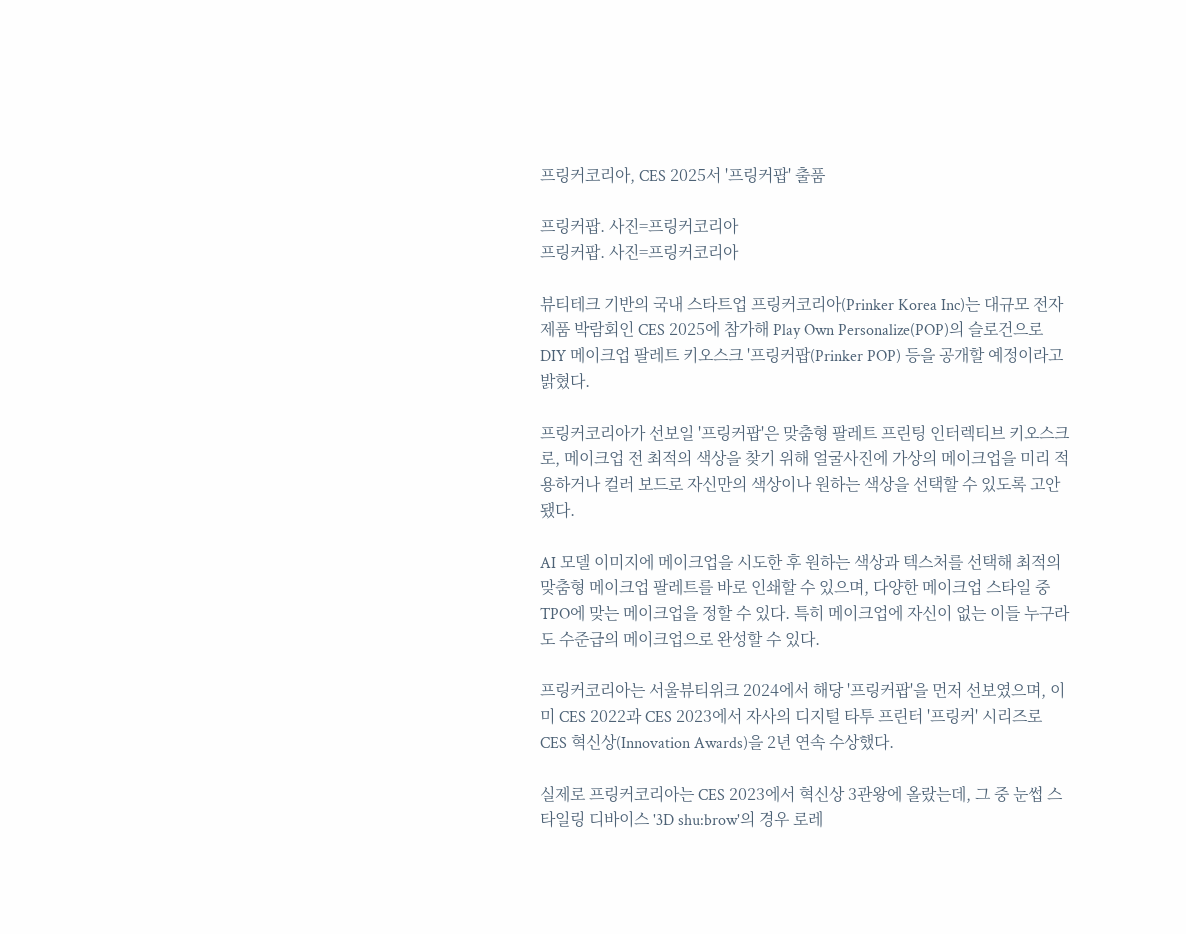프링커코리아, CES 2025서 '프링커팝' 출품

프링커팝. 사진=프링커코리아
프링커팝. 사진=프링커코리아

뷰티테크 기반의 국내 스타트업 프링커코리아(Prinker Korea Inc)는 대규모 전자제품 박람회인 CES 2025에 참가해 Play Own Personalize(POP)의 슬로건으로 DIY 메이크업 팔레트 키오스크 '프링커팝(Prinker POP) 등을 공개할 예정이라고 밝혔다.

프링커코리아가 선보일 '프링커팝'은 맞춤형 팔레트 프린팅 인터렉티브 키오스크로, 메이크업 전 최적의 색상을 찾기 위해 얼굴사진에 가상의 메이크업을 미리 적용하거나 컬러 보드로 자신만의 색상이나 원하는 색상을 선택할 수 있도록 고안됐다.

AI 모델 이미지에 메이크업을 시도한 후 원하는 색상과 텍스처를 선택해 최적의 맞춤형 메이크업 팔레트를 바로 인쇄할 수 있으며, 다양한 메이크업 스타일 중 TPO에 맞는 메이크업을 정할 수 있다. 특히 메이크업에 자신이 없는 이들 누구라도 수준급의 메이크업으로 완성할 수 있다.

프링커코리아는 서울뷰티위크 2024에서 해당 '프링커팝'을 먼저 선보였으며, 이미 CES 2022과 CES 2023에서 자사의 디지털 타투 프린터 '프링커' 시리즈로 CES 혁신상(Innovation Awards)을 2년 연속 수상했다.

실제로 프링커코리아는 CES 2023에서 혁신상 3관왕에 올랐는데, 그 중 눈썹 스타일링 디바이스 '3D shu:brow'의 경우 로레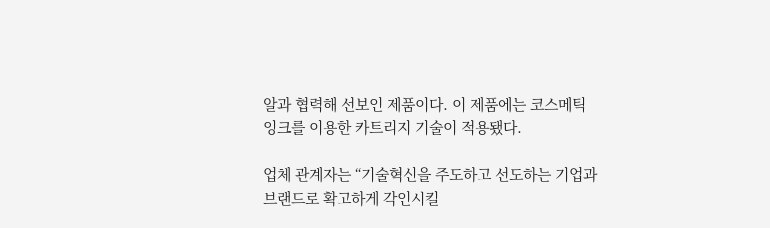알과 협력해 선보인 제품이다. 이 제품에는 코스메틱 잉크를 이용한 카트리지 기술이 적용됐다.

업체 관계자는 “기술혁신을 주도하고 선도하는 기업과 브랜드로 확고하게 각인시킬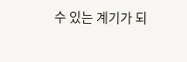수 있는 계기가 되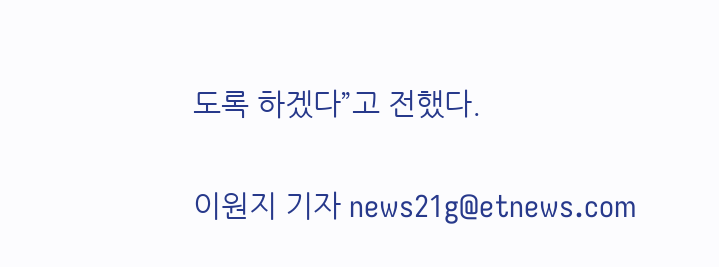도록 하겠다”고 전했다.

이원지 기자 news21g@etnews.com